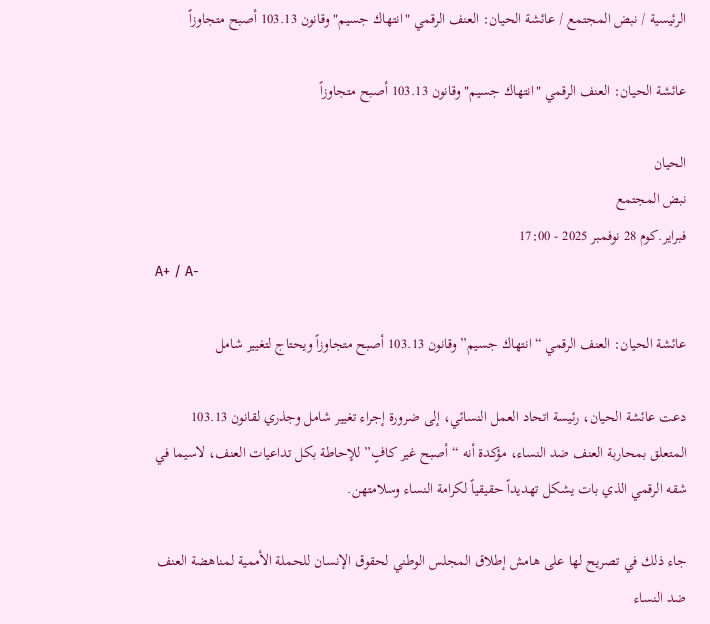الرئيسية / نبض المجتمع / عائشة الحيان: العنف الرقمي "انتهاك جسيم" وقانون 103.13 أصبح متجاوزاً

عائشة الحيان: العنف الرقمي "انتهاك جسيم" وقانون 103.13 أصبح متجاوزاً

الحيان
نبض المجتمع
فبراير.كوم 28 نوفمبر 2025 - 17:00
A+ / A-

عائشة الحيان: العنف الرقمي “انتهاك جسيم” وقانون 103.13 أصبح متجاوزاً ويحتاج لتغيير شامل

دعت عائشة الحيان، رئيسة اتحاد العمل النسائي، إلى ضرورة إجراء تغيير شامل وجذري لقانون 103.13 المتعلق بمحاربة العنف ضد النساء، مؤكدة أنه “أصبح غير كافٍ” للإحاطة بكل تداعيات العنف، لاسيما في شقه الرقمي الذي بات يشكل تهديداً حقيقياً لكرامة النساء وسلامتهن.

جاء ذلك في تصريح لها على هامش إطلاق المجلس الوطني لحقوق الإنسان للحملة الأممية لمناهضة العنف ضد النساء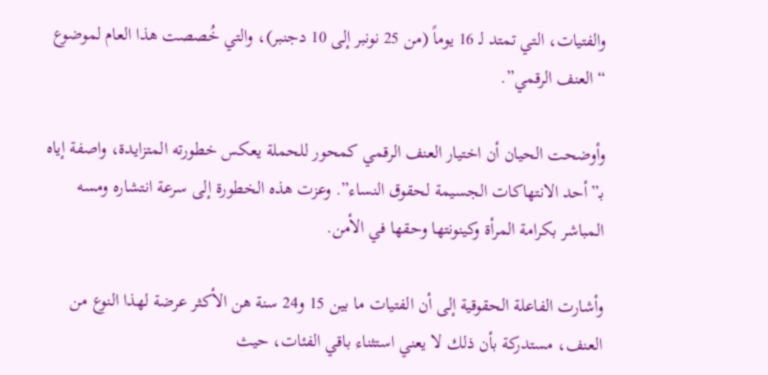والفتيات، التي تمتد لـ 16 يوماً (من 25 نونبر إلى 10 دجنبر)، والتي خُصصت هذا العام لموضوع “العنف الرقمي”.

وأوضحت الحيان أن اختيار العنف الرقمي كمحور للحملة يعكس خطورته المتزايدة، واصفة إياه بـ”أحد الانتهاكات الجسيمة لحقوق النساء”. وعزت هذه الخطورة إلى سرعة انتشاره ومسه المباشر بكرامة المرأة وكينونتها وحقها في الأمن.

وأشارت الفاعلة الحقوقية إلى أن الفتيات ما بين 15 و24 سنة هن الأكثر عرضة لهذا النوع من العنف، مستدركة بأن ذلك لا يعني استثناء باقي الفئات، حيث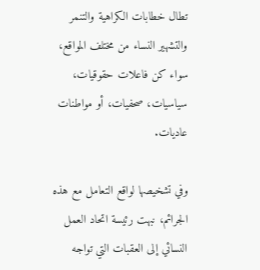تطال خطابات الكراهية والتنمر والتشهير النساء من مختلف المواقع، سواء كن فاعلات حقوقيات، سياسيات، صحفيات، أو مواطنات عاديات.

وفي تشخيصها لواقع التعامل مع هذه الجرائم، نبهت رئيسة اتحاد العمل النسائي إلى العقبات التي تواجه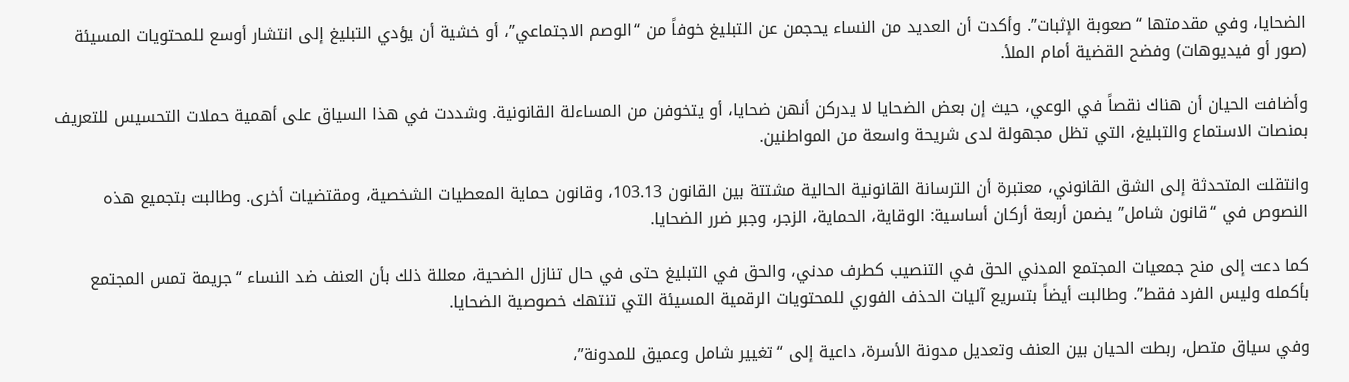الضحايا، وفي مقدمتها “صعوبة الإثبات”. وأكدت أن العديد من النساء يحجمن عن التبليغ خوفاً من “الوصم الاجتماعي”، أو خشية أن يؤدي التبليغ إلى انتشار أوسع للمحتويات المسيئة (صور أو فيديوهات) وفضح القضية أمام الملأ.

وأضافت الحيان أن هناك نقصاً في الوعي، حيث إن بعض الضحايا لا يدركن أنهن ضحايا، أو يتخوفن من المساءلة القانونية. وشددت في هذا السياق على أهمية حملات التحسيس للتعريف بمنصات الاستماع والتبليغ، التي تظل مجهولة لدى شريحة واسعة من المواطنين.

وانتقلت المتحدثة إلى الشق القانوني، معتبرة أن الترسانة القانونية الحالية مشتتة بين القانون 103.13، وقانون حماية المعطيات الشخصية، ومقتضيات أخرى. وطالبت بتجميع هذه النصوص في “قانون شامل” يضمن أربعة أركان أساسية: الوقاية، الحماية، الزجر، وجبر ضرر الضحايا.

كما دعت إلى منح جمعيات المجتمع المدني الحق في التنصيب كطرف مدني، والحق في التبليغ حتى في حال تنازل الضحية، معللة ذلك بأن العنف ضد النساء “جريمة تمس المجتمع بأكمله وليس الفرد فقط”. وطالبت أيضاً بتسريع آليات الحذف الفوري للمحتويات الرقمية المسيئة التي تنتهك خصوصية الضحايا.

وفي سياق متصل، ربطت الحيان بين العنف وتعديل مدونة الأسرة، داعية إلى “تغيير شامل وعميق للمدونة”،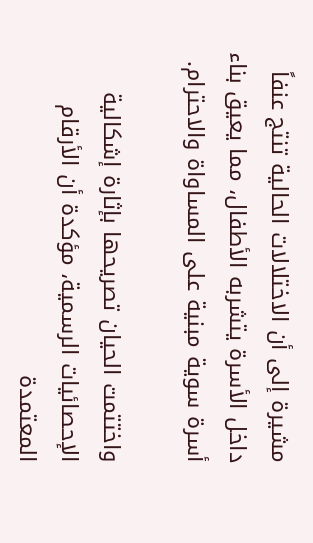مشيرة إلى أن الاختلالات الحالية تنتج عنفاً داخل الأسرة يتشربه الأطفال، مما يعيق بناء أسرة سوية مبنية على المساواة والاحترام.

واختتمت الحيان تصريحها بإثارة إشكالية الإحصائيات الرسمية، مؤكدة أن الأرقام المعتمدة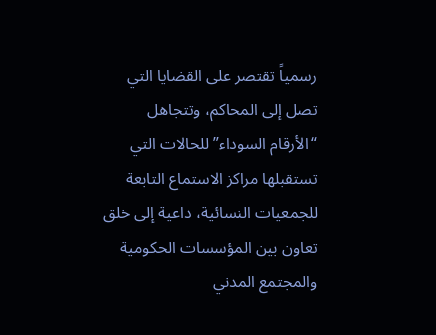رسمياً تقتصر على القضايا التي تصل إلى المحاكم، وتتجاهل “الأرقام السوداء” للحالات التي تستقبلها مراكز الاستماع التابعة للجمعيات النسائية، داعية إلى خلق تعاون بين المؤسسات الحكومية والمجتمع المدني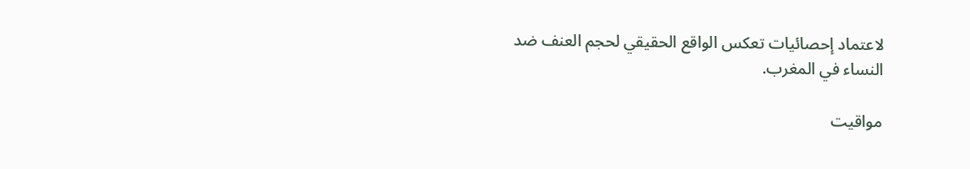لاعتماد إحصائيات تعكس الواقع الحقيقي لحجم العنف ضد النساء في المغرب.

مواقيت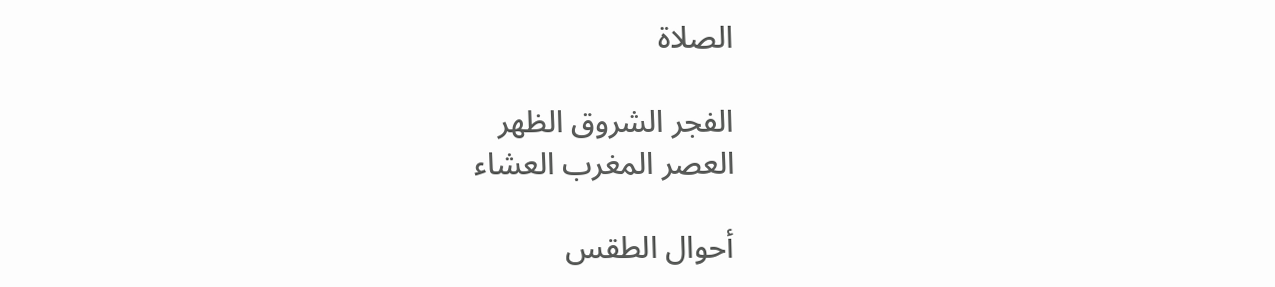الصلاة

الفجر الشروق الظهر
العصر المغرب العشاء

أحوال الطقس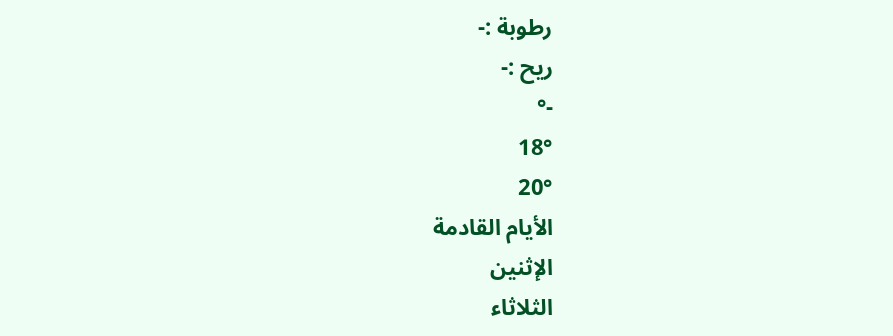رطوبة :-
ريح :-
-°
18°
20°
الأيام القادمة
الإثنين
الثلاثاء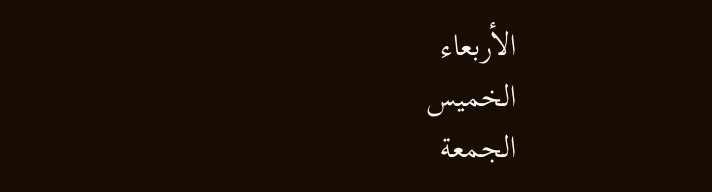الأربعاء
الخميس
الجمعة